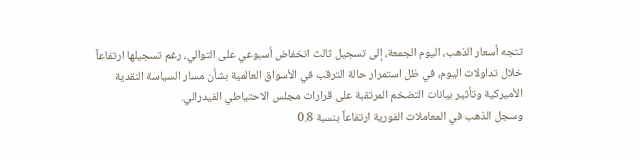تتجه أسعار الذهب، اليوم الجمعة، إلى تسجيل ثالث انخفاض أسبوعي على التوالي، رغم تسجيلها ارتفاعاً خلال تداولات اليوم، في ظل استمرار حالة الترقب في الأسواق العالمية بشأن مسار السياسة النقدية الأميركية وتأثير بيانات التضخم المرتقبة على قرارات مجلس الاحتياطي الفيدرالي.
وسجل الذهب في المعاملات الفورية ارتفاعاً بنسبة 0.8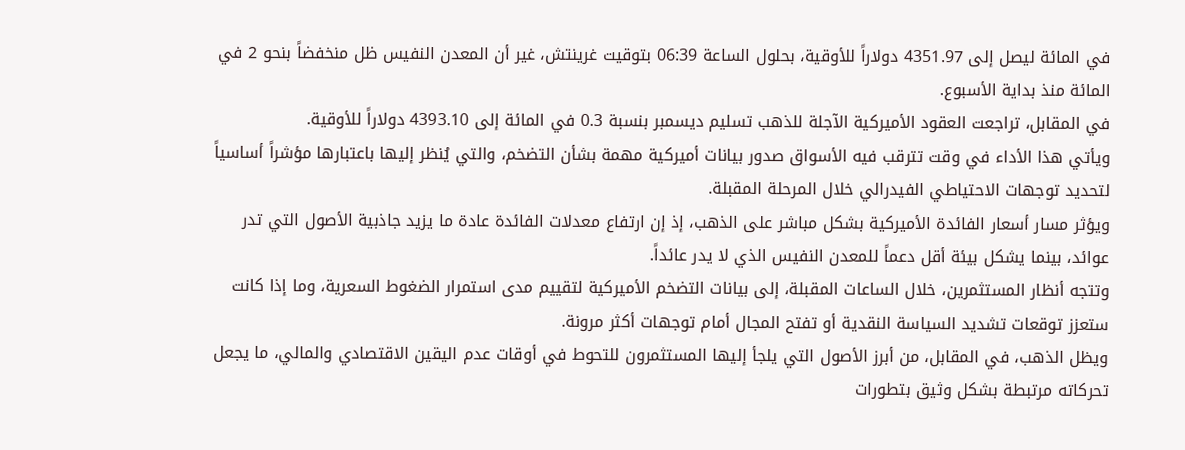في المائة ليصل إلى 4351.97 دولاراً للأوقية، بحلول الساعة 06:39 بتوقيت غرينتش، غير أن المعدن النفيس ظل منخفضاً بنحو 2 في المائة منذ بداية الأسبوع.
في المقابل، تراجعت العقود الأميركية الآجلة للذهب تسليم ديسمبر بنسبة 0.3 في المائة إلى 4393.10 دولاراً للأوقية.
ويأتي هذا الأداء في وقت تترقب فيه الأسواق صدور بيانات أميركية مهمة بشأن التضخم، والتي يُنظر إليها باعتبارها مؤشراً أساسياً لتحديد توجهات الاحتياطي الفيدرالي خلال المرحلة المقبلة.
ويؤثر مسار أسعار الفائدة الأميركية بشكل مباشر على الذهب، إذ إن ارتفاع معدلات الفائدة عادة ما يزيد جاذبية الأصول التي تدر عوائد، بينما يشكل بيئة أقل دعماً للمعدن النفيس الذي لا يدر عائداً.
وتتجه أنظار المستثمرين، خلال الساعات المقبلة، إلى بيانات التضخم الأميركية لتقييم مدى استمرار الضغوط السعرية، وما إذا كانت ستعزز توقعات تشديد السياسة النقدية أو تفتح المجال أمام توجهات أكثر مرونة.
ويظل الذهب، في المقابل، من أبرز الأصول التي يلجأ إليها المستثمرون للتحوط في أوقات عدم اليقين الاقتصادي والمالي، ما يجعل تحركاته مرتبطة بشكل وثيق بتطورات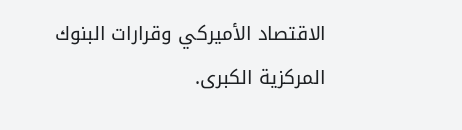الاقتصاد الأميركي وقرارات البنوك المركزية الكبرى.